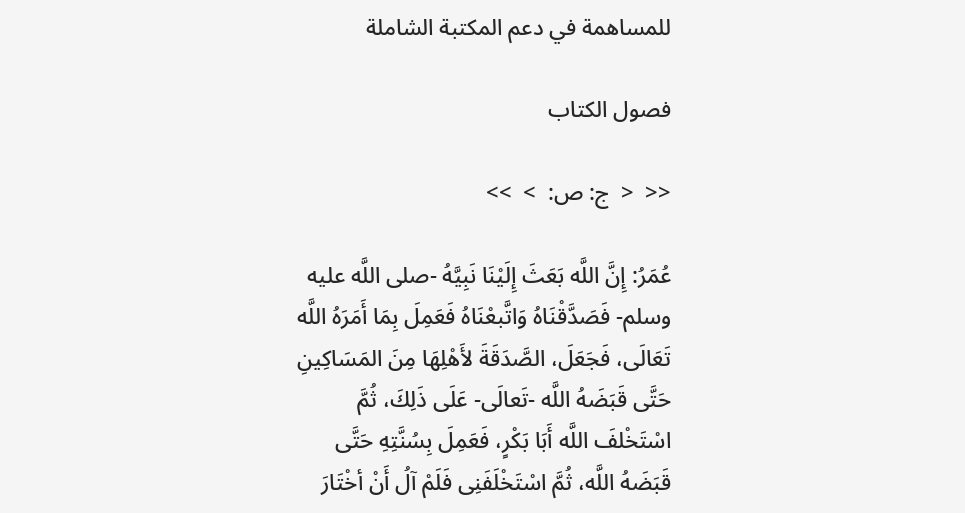للمساهمة في دعم المكتبة الشاملة

فصول الكتاب

<<  <  ج: ص:  >  >>

عُمَرُ: إِنَّ اللَّه بَعَثَ إِلَيْنَا نَبِيَّهُ -صلى اللَّه عليه وسلم- فَصَدَّقْنَاهُ وَاتَّبعْنَاهُ فَعَمِلَ بِمَا أَمَرَهُ اللَّه تَعَالَى، فَجَعَلَ، الصَّدَقَةَ لأَهْلِهَا مِنَ المَسَاكِينِ حَتَّى قَبَضَهُ اللَّه -تَعالَى- عَلَى ذَلِكَ، ثُمَّ اسْتَخْلفَ اللَّه أَبَا بَكْرٍ، فَعَمِلَ بِسُنَّتِهِ حَتَّى قَبَضَهُ اللَّه، ثُمَّ اسْتَخْلَفَنِى فَلَمْ آلُ أَنْ أخْتَارَ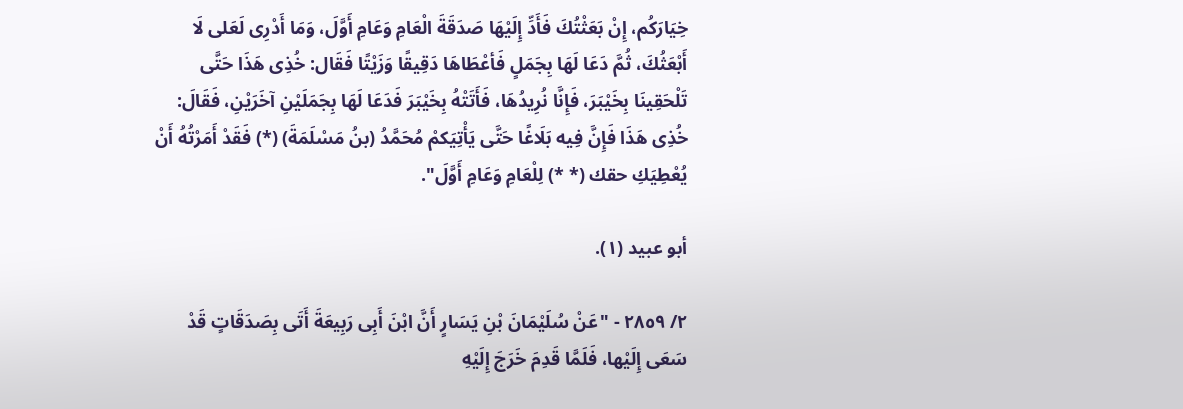خِيَارَكُم، إِنْ بَعَثْتُكَ فَأَدِّ إِلَيْهَا صَدَقَةَ الْعَامِ وَعَامِ أَوَّلَ، وَمَا أَدْرِى لَعَلى لَا أَبْعَثُكَ، ثُمَّ دَعَا لَهَا بِجَمَلٍ فَأعْطَاهَا دَقِيقًا وَزَيْتًا فَقَال: خُذِى هَذَا حَتَّى تَلْحَقِينَا بِخَيْبَرَ، فَإِنَّا نُرِيدُهَا، فَأَتَتْهُ بِخَيْبَرَ فَدَعَا لَهَا بِجَمَلَيْنِ آخَرَيْنِ، فَقَالَ: خُذِى هَذَا فَإِنَّ فِيه بَلَاغًا حَتَّى يَأْتِيَكمْ مُحَمَّدُ (بنُ مَسْلَمَةَ) (*) فَقَدْ أَمَرْتُهُ أَنْ يُعْطِيَكِ حقك (* *) لِلْعَامِ وَعَامِ أَوَّلَ".

أبو عبيد (١).

٢/ ٢٨٥٩ - "عَنْ سُلَيْمَانَ بْنِ يَسَارٍ أَنَّ ابْنَ أَبِى رَبِيعَةَ أَتَى بِصَدَقَاتٍ قَدْ سَعَى إِلَيْها، فَلَمَّا قَدِمَ خَرَجَ إِلَيْهِ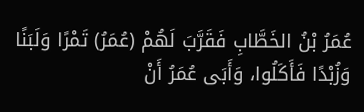عُمَرُ بْنُ الخَطَّابِ فَقَرَّبَ لَهُمْ (عُمَرُ) تَمْرًا وَلَبَنًا وَزُبْدًا فَأَكَلُوا، وَأَبَى عُمَرُ أَنْ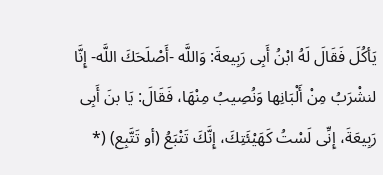يَأكُلَ فَقَالَ لَهُ ابْنُ أَبِى رَبِيعةَ: وَاللَّه -أَصْلَحَكَ اللَّه- إِنَّا لنشْرَبُ مِنْ أَلْبَانِها وَنُصِيبُ مِنْهَا، فَقَالَ: يَا بنَ أَبِى رَبِيعَةَ، إِنِّى لَسْتُ كَهَيْئَتِكَ، إِنَّكَ تَتْبَعُ (أو تَتَّبِع) (*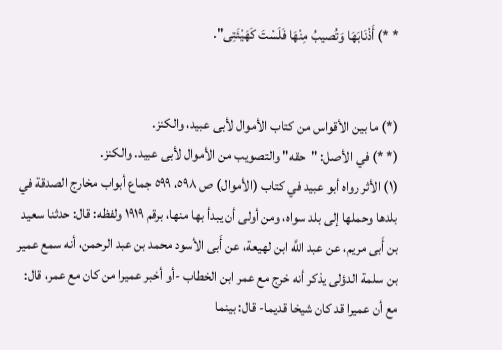* *) أَذْنَابَهَا وَتُصيبُ مِنْهَا فَلَسْتَ كَهَيْئَتِى".


(*) ما بين الأقواس من كتاب الأموال لأبى عبيد، والكنز.
(* *) في الأصل: "حقه" والتصويب من الأموال لأبى عبيد. والكنز.
(١) الأثر رواه أبو عبيد في كتاب (الأموال) ص ٥٩٨، ٥٩٩ جماع أبواب مخارج الصدقة في بلدها وحملها إلى بلد سواه، ومن أولى أن يبدأ بها منها، برقم ١٩١٩ ولفظه: قال: حدثنا سعيد بن أَبى مريم، عن عبد اللَّه ابن لهيعة، عن أَبى الأسود محمد بن عبد الرحمن، أنه سمع عمير بن سلمة الدؤلى يذكر أنه خرج مع عمر ابن الخطاب -أو أخبر عميرا من كان مع عمر، قال: مع أن عميرا قد كان شيخا قديما- قال: بينما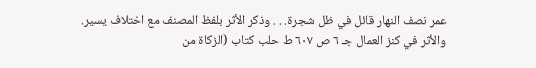عمر نصف النهار قائل في ظل شجرة. . . وذكر الأثر بلفظ المصنف مع اختلاف يسير.
والأثر في كنز العمال جـ ٦ ص ٦٠٧ ط حلب كتاب (الزكاة من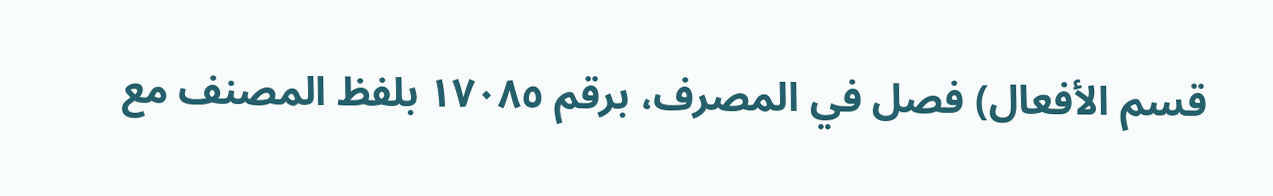قسم الأفعال) فصل في المصرف، برقم ١٧٠٨٥ بلفظ المصنف مع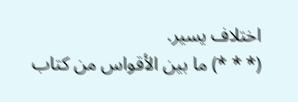اختلاف يسير.
(* * *) ما بين الأقواس من كتاب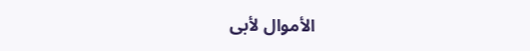الأموال لأبى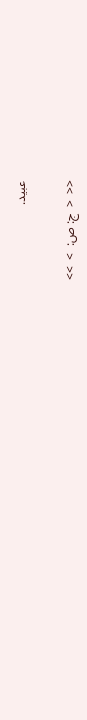عبيد.

<<  <  ج: ص:  >  >>